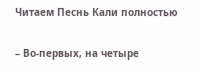Читаем Песнь Кали полностью

– Во-первых, на четыре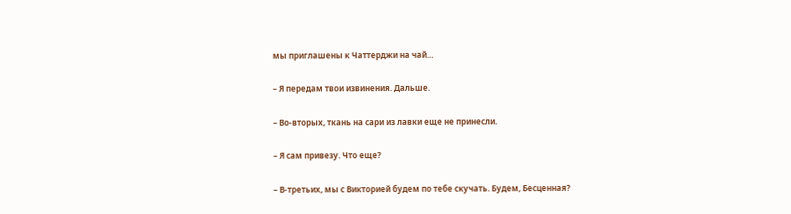мы приглашены к Чаттерджи на чай…

– Я передам твои извинения. Дальше.

– Во-вторых, ткань на сари из лавки еще не принесли.

– Я сам привезу. Что еще?

– В-третьих, мы с Викторией будем по тебе скучать. Будем, Бесценная?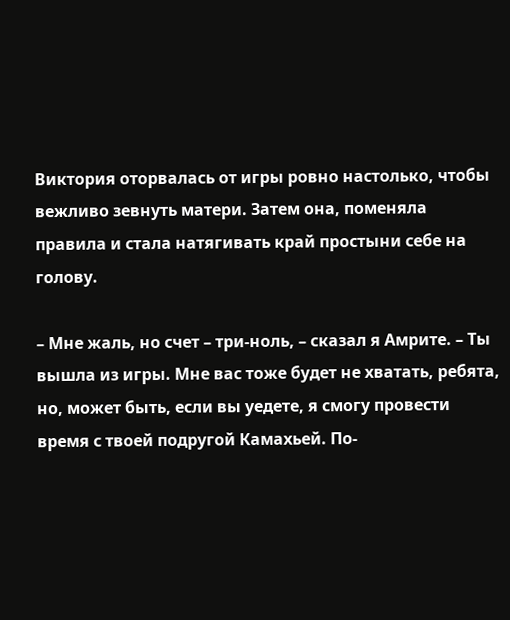Виктория оторвалась от игры ровно настолько, чтобы вежливо зевнуть матери. Затем она, поменяла правила и стала натягивать край простыни себе на голову.

– Мне жаль, но счет – три-ноль, – сказал я Амрите. – Ты вышла из игры. Мне вас тоже будет не хватать, ребята, но, может быть, если вы уедете, я смогу провести время с твоей подругой Камахьей. По-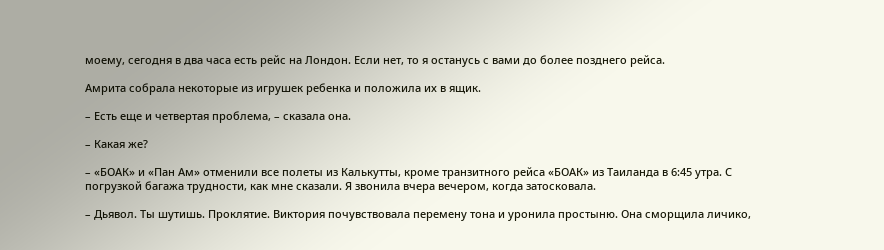моему, сегодня в два часа есть рейс на Лондон. Если нет, то я останусь с вами до более позднего рейса.

Амрита собрала некоторые из игрушек ребенка и положила их в ящик.

– Есть еще и четвертая проблема, – сказала она.

– Какая же?

– «БОАК» и «Пан Ам» отменили все полеты из Калькутты, кроме транзитного рейса «БОАК» из Таиланда в 6:45 утра. С погрузкой багажа трудности, как мне сказали. Я звонила вчера вечером, когда затосковала.

– Дьявол. Ты шутишь. Проклятие. Виктория почувствовала перемену тона и уронила простыню. Она сморщила личико,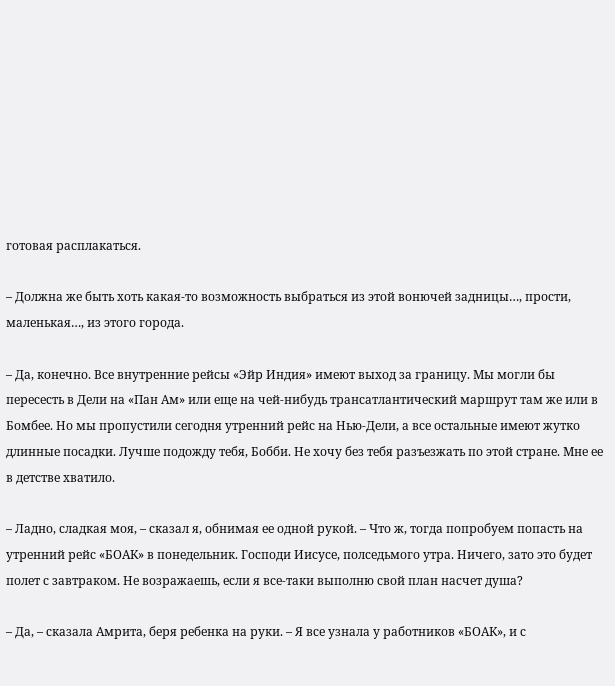готовая расплакаться.

– Должна же быть хоть какая-то возможность выбраться из этой вонючей задницы…, прости, маленькая…, из этого города.

– Да, конечно. Все внутренние рейсы «Эйр Индия» имеют выход за границу. Мы могли бы пересесть в Дели на «Пан Ам» или еще на чей-нибудь трансатлантический маршрут там же или в Бомбее. Но мы пропустили сегодня утренний рейс на Нью-Дели, а все остальные имеют жутко длинные посадки. Лучше подожду тебя, Бобби. Не хочу без тебя разъезжать по этой стране. Мне ее в детстве хватило.

– Ладно, сладкая моя, – сказал я, обнимая ее одной рукой. – Что ж, тогда попробуем попасть на утренний рейс «БОАК» в понедельник. Господи Иисусе, полседьмого утра. Ничего, зато это будет полет с завтраком. Не возражаешь, если я все-таки выполню свой план насчет душа?

– Да, – сказала Амрита, беря ребенка на руки. – Я все узнала у работников «БОАК», и с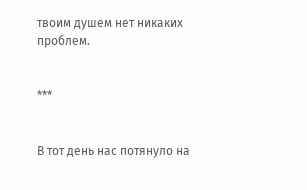твоим душем нет никаких проблем.


***


В тот день нас потянуло на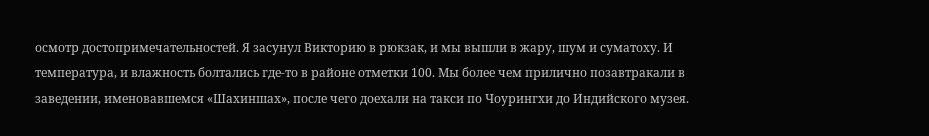осмотр достопримечательностей. Я засунул Викторию в рюкзак, и мы вышли в жару, шум и суматоху. И температура, и влажность болтались где-то в районе отметки 100. Мы более чем прилично позавтракали в заведении, именовавшемся «Шахиншах», после чего доехали на такси по Чоурингхи до Индийского музея.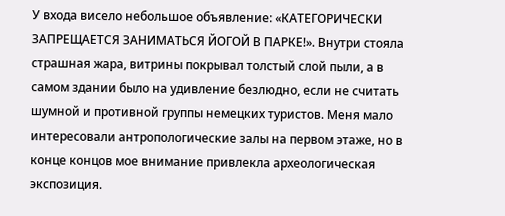У входа висело небольшое объявление: «КАТЕГОРИЧЕСКИ ЗАПРЕЩАЕТСЯ ЗАНИМАТЬСЯ ЙОГОЙ В ПАРКЕ!». Внутри стояла страшная жара, витрины покрывал толстый слой пыли, а в самом здании было на удивление безлюдно, если не считать шумной и противной группы немецких туристов. Меня мало интересовали антропологические залы на первом этаже, но в конце концов мое внимание привлекла археологическая экспозиция.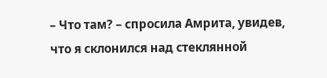– Что там? – спросила Амрита, увидев, что я склонился над стеклянной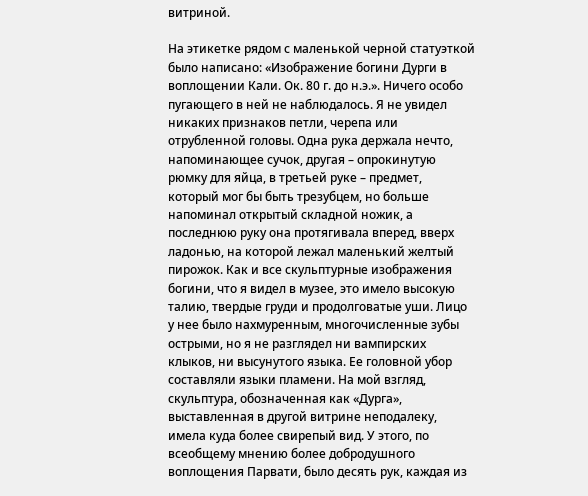витриной.

На этикетке рядом с маленькой черной статуэткой было написано: «Изображение богини Дурги в воплощении Кали. Ок. 80 г. до н.э.». Ничего особо пугающего в ней не наблюдалось. Я не увидел никаких признаков петли, черепа или отрубленной головы. Одна рука держала нечто, напоминающее сучок, другая – опрокинутую рюмку для яйца, в третьей руке – предмет, который мог бы быть трезубцем, но больше напоминал открытый складной ножик, а последнюю руку она протягивала вперед, вверх ладонью, на которой лежал маленький желтый пирожок. Как и все скульптурные изображения богини, что я видел в музее, это имело высокую талию, твердые груди и продолговатые уши. Лицо у нее было нахмуренным, многочисленные зубы острыми, но я не разглядел ни вампирских клыков, ни высунутого языка. Ее головной убор составляли языки пламени. На мой взгляд, скульптура, обозначенная как «Дурга», выставленная в другой витрине неподалеку, имела куда более свирепый вид. У этого, по всеобщему мнению более добродушного воплощения Парвати, было десять рук, каждая из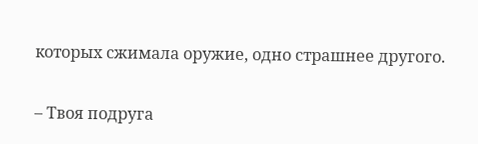которых сжимала оружие, одно страшнее другого.

– Твоя подруга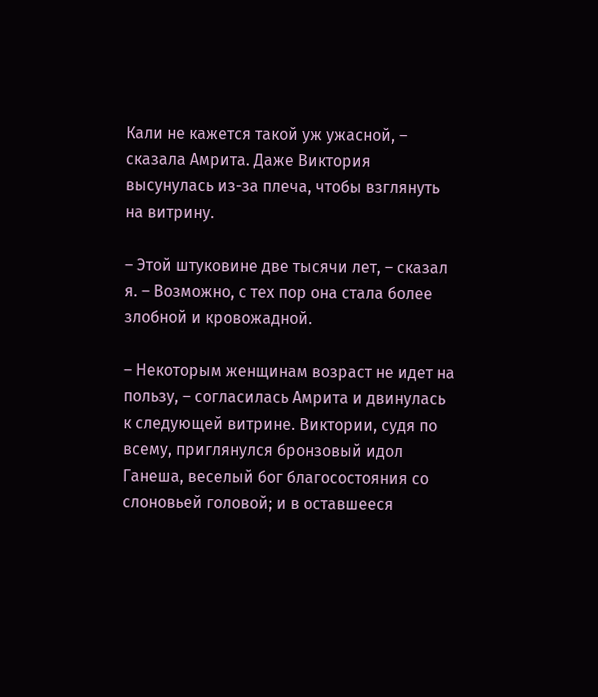Кали не кажется такой уж ужасной, – сказала Амрита. Даже Виктория высунулась из-за плеча, чтобы взглянуть на витрину.

– Этой штуковине две тысячи лет, – сказал я. – Возможно, с тех пор она стала более злобной и кровожадной.

– Некоторым женщинам возраст не идет на пользу, – согласилась Амрита и двинулась к следующей витрине. Виктории, судя по всему, приглянулся бронзовый идол Ганеша, веселый бог благосостояния со слоновьей головой; и в оставшееся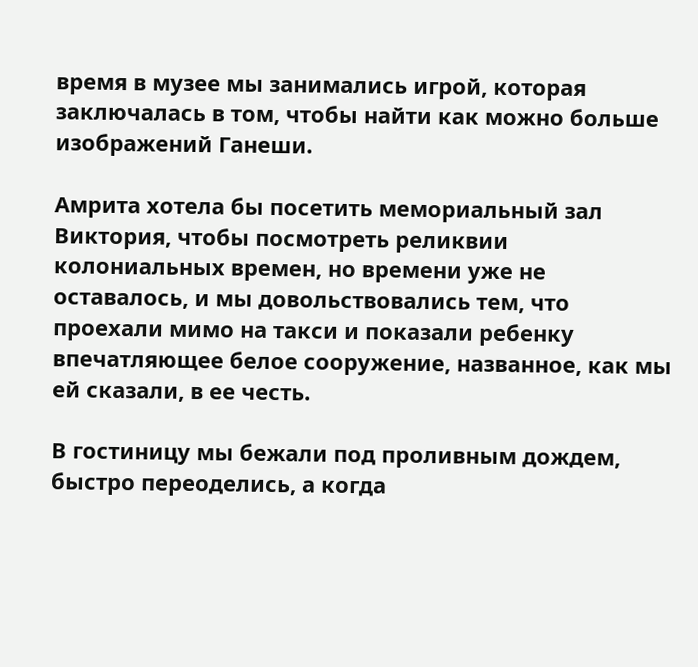время в музее мы занимались игрой, которая заключалась в том, чтобы найти как можно больше изображений Ганеши.

Амрита хотела бы посетить мемориальный зал Виктория, чтобы посмотреть реликвии колониальных времен, но времени уже не оставалось, и мы довольствовались тем, что проехали мимо на такси и показали ребенку впечатляющее белое сооружение, названное, как мы ей сказали, в ее честь.

В гостиницу мы бежали под проливным дождем, быстро переоделись, а когда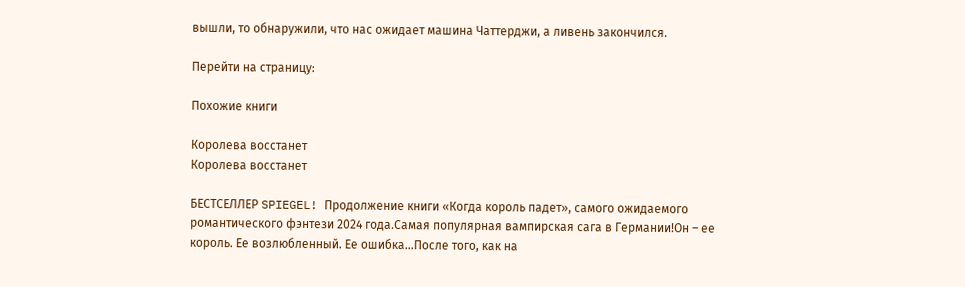вышли, то обнаружили, что нас ожидает машина Чаттерджи, а ливень закончился.

Перейти на страницу:

Похожие книги

Королева восстанет
Королева восстанет

БЕСТСЕЛЛЕР SPIEGEL! Продолжение книги «Когда король падет», самого ожидаемого романтического фэнтези 2024 года.Самая популярная вампирская сага в Германии!Он – ее король. Ее возлюбленный. Ее ошибка…После того, как на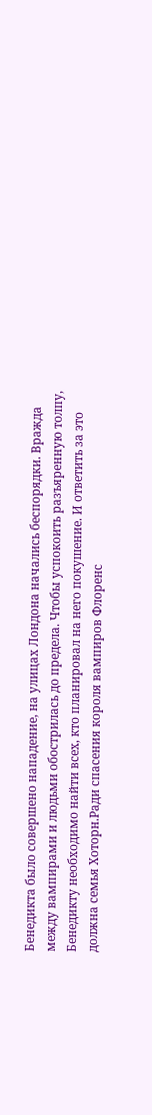Бенедикта было совершено нападение, на улицах Лондона начались беспорядки. Вражда между вампирами и людьми обострилась до предела. Чтобы успокоить разъяренную толпу, Бенедикту необходимо найти всех, кто планировал на него покушение. И ответить за это должна семья Хоторн.Ради спасения короля вампиров Флоренс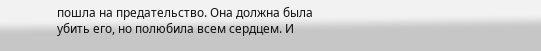пошла на предательство. Она должна была убить его, но полюбила всем сердцем. И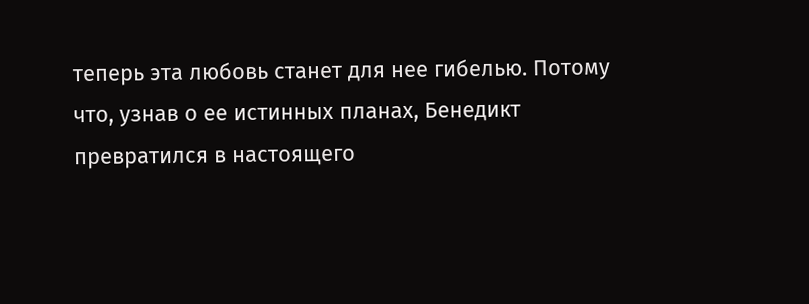теперь эта любовь станет для нее гибелью. Потому что, узнав о ее истинных планах, Бенедикт превратился в настоящего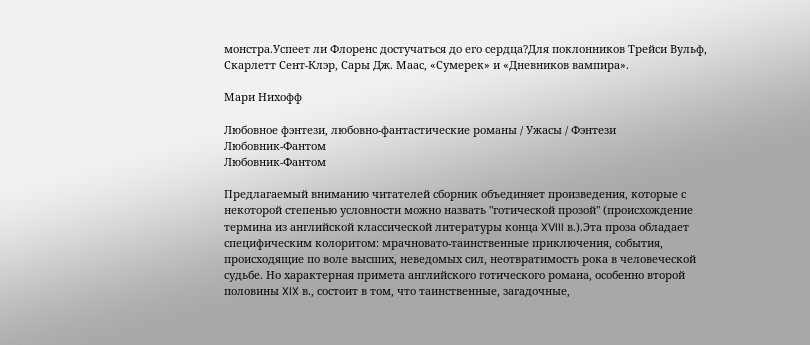монстра.Успеет ли Флоренс достучаться до его сердца?Для поклонников Трейси Вульф, Скарлетт Сент-Клэр, Сары Дж. Маас, «Сумерек» и «Дневников вампира».

Мари Нихофф

Любовное фэнтези, любовно-фантастические романы / Ужасы / Фэнтези
Любовник-Фантом
Любовник-Фантом

Предлагаемый вниманию читателей сборник объединяет произведения, которые с некоторой степенью условности можно назвать "готической прозой" (происхождение термина из английской классической литературы конца XVIII в.).Эта проза обладает специфическим колоритом: мрачновато-таинственные приключения, события, происходящие по воле высших, неведомых сил, неотвратимость рока в человеческой судьбе. Но характерная примета английского готического романа, особенно второй половины XIX в., состоит в том, что таинственные, загадочные,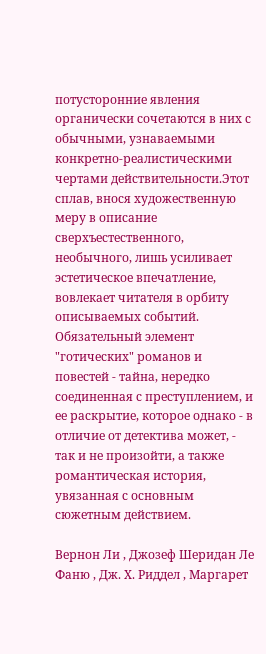потусторонние явления органически сочетаются в них с обычными, узнаваемыми конкретно-реалистическими чертами действительности.Этот сплав, внося художественную меру в описание сверхъестественного, необычного, лишь усиливает эстетическое впечатление, вовлекает читателя в орбиту описываемых событий. Обязательный элемент "готических" романов и повестей - тайна, нередко соединенная с преступлением, и ее раскрытие, которое однако - в отличие от детектива может, - так и не произойти, а также романтическая история, увязанная с основным сюжетным действием.

Вернон Ли , Джозеф Шеридан Ле Фаню , Дж. Х. Риддел , Маргарет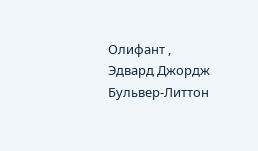Олифант , Эдвард Джордж Бульвер-Литтон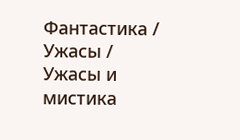Фантастика / Ужасы / Ужасы и мистика